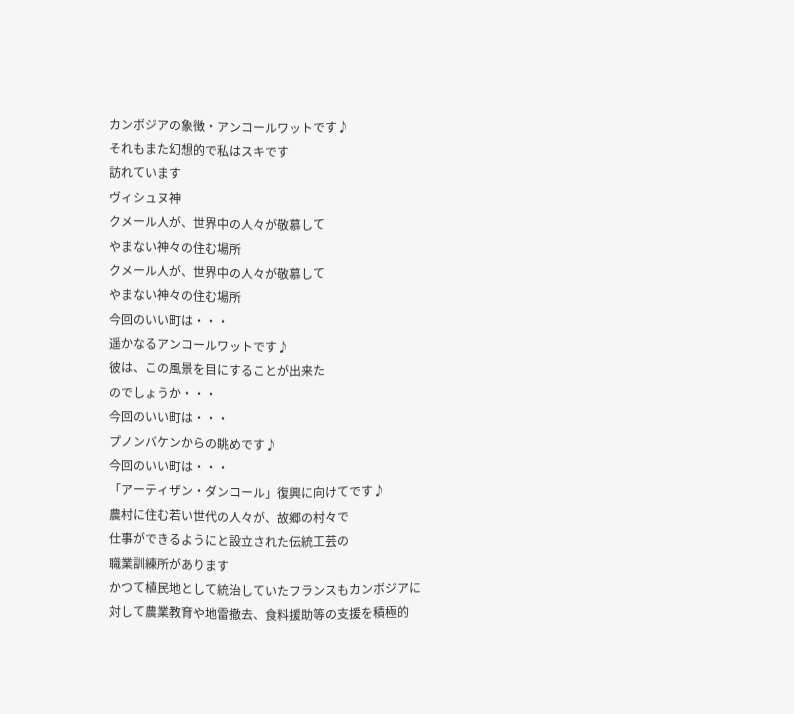カンボジアの象徴・アンコールワットです♪
それもまた幻想的で私はスキです
訪れています
ヴィシュヌ神
クメール人が、世界中の人々が敬慕して
やまない神々の住む場所
クメール人が、世界中の人々が敬慕して
やまない神々の住む場所
今回のいい町は・・・
遥かなるアンコールワットです♪
彼は、この風景を目にすることが出来た
のでしょうか・・・
今回のいい町は・・・
プノンバケンからの眺めです♪
今回のいい町は・・・
「アーティザン・ダンコール」復興に向けてです♪
農村に住む若い世代の人々が、故郷の村々で
仕事ができるようにと設立された伝統工芸の
職業訓練所があります
かつて植民地として統治していたフランスもカンボジアに
対して農業教育や地雷撤去、食料援助等の支援を積極的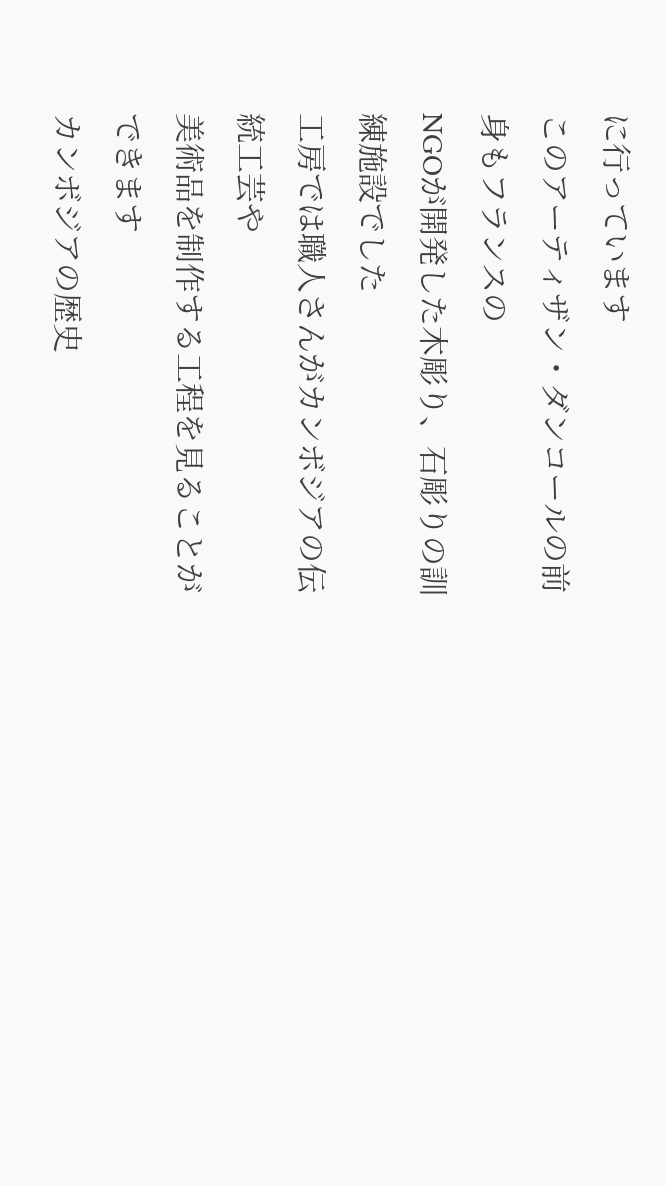に行っています
このアーティザン・ダンコールの前身もフランスの
NGOが開発した木彫り、石彫りの訓練施設でした
工房では職人さんがカンボジアの伝統工芸や
美術品を制作する工程を見ることができます
カンボジアの歴史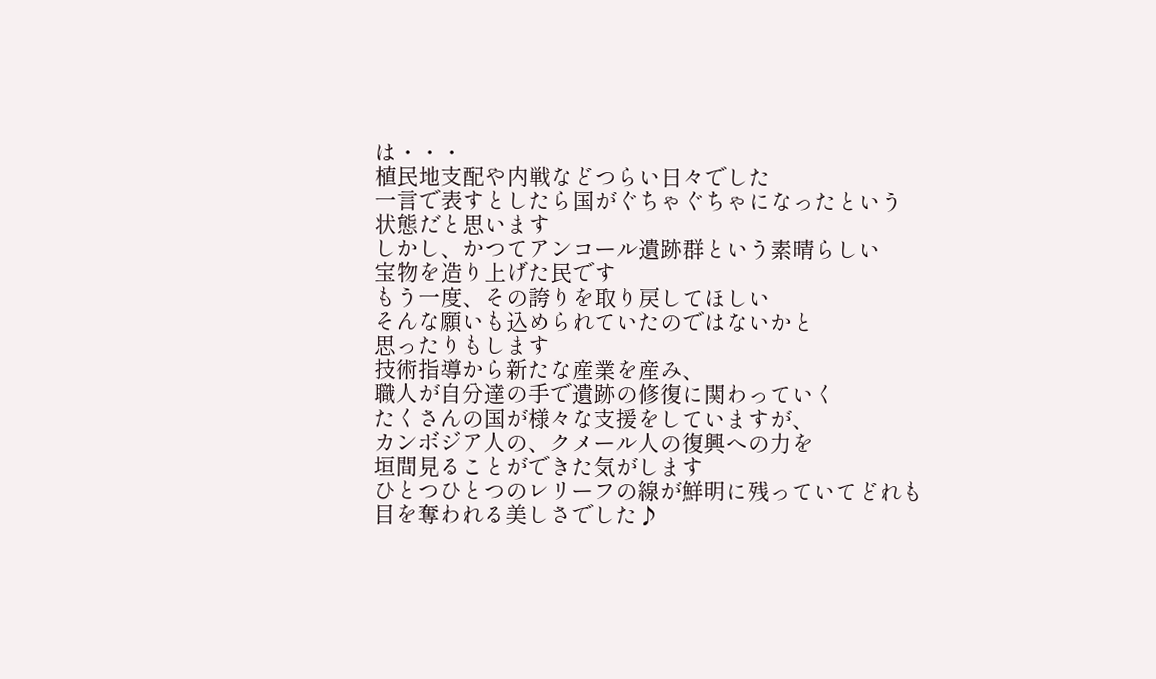は・・・
植民地支配や内戦などつらい日々でした
一言で表すとしたら国がぐちゃぐちゃになったという
状態だと思います
しかし、かつてアンコール遺跡群という素晴らしい
宝物を造り上げた民です
もう一度、その誇りを取り戻してほしい
そんな願いも込められていたのではないかと
思ったりもします
技術指導から新たな産業を産み、
職人が自分達の手で遺跡の修復に関わっていく
たくさんの国が様々な支援をしていますが、
カンボジア人の、クメール人の復興への力を
垣間見ることができた気がします
ひとつひとつのレリーフの線が鮮明に残っていてどれも
目を奪われる美しさでした♪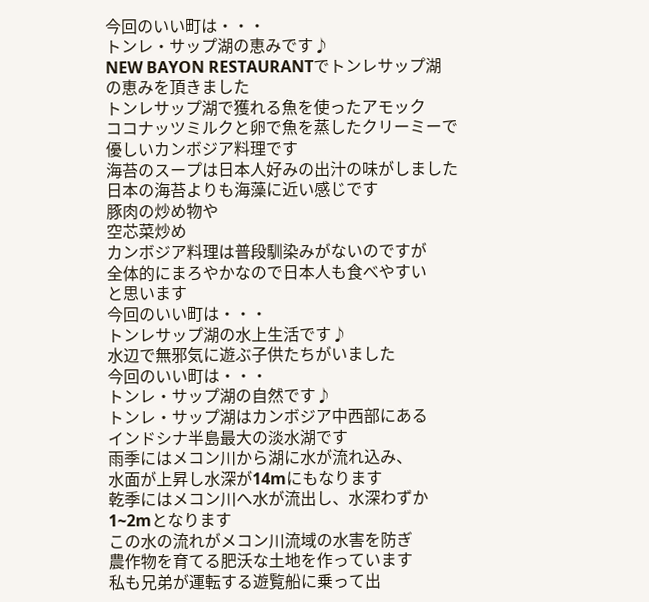今回のいい町は・・・
トンレ・サップ湖の恵みです♪
NEW BAYON RESTAURANTでトンレサップ湖
の恵みを頂きました
トンレサップ湖で獲れる魚を使ったアモック
ココナッツミルクと卵で魚を蒸したクリーミーで
優しいカンボジア料理です
海苔のスープは日本人好みの出汁の味がしました
日本の海苔よりも海藻に近い感じです
豚肉の炒め物や
空芯菜炒め
カンボジア料理は普段馴染みがないのですが
全体的にまろやかなので日本人も食べやすい
と思います
今回のいい町は・・・
トンレサップ湖の水上生活です♪
水辺で無邪気に遊ぶ子供たちがいました
今回のいい町は・・・
トンレ・サップ湖の自然です♪
トンレ・サップ湖はカンボジア中西部にある
インドシナ半島最大の淡水湖です
雨季にはメコン川から湖に水が流れ込み、
水面が上昇し水深が14mにもなります
乾季にはメコン川へ水が流出し、水深わずか
1~2mとなります
この水の流れがメコン川流域の水害を防ぎ
農作物を育てる肥沃な土地を作っています
私も兄弟が運転する遊覧船に乗って出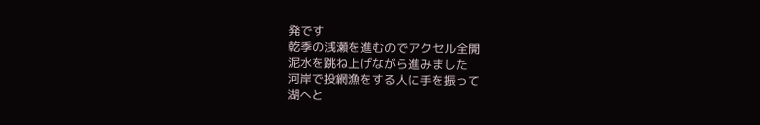発です
乾季の浅瀬を進むのでアクセル全開
泥水を跳ね上げながら進みました
河岸で投網漁をする人に手を振って
湖へと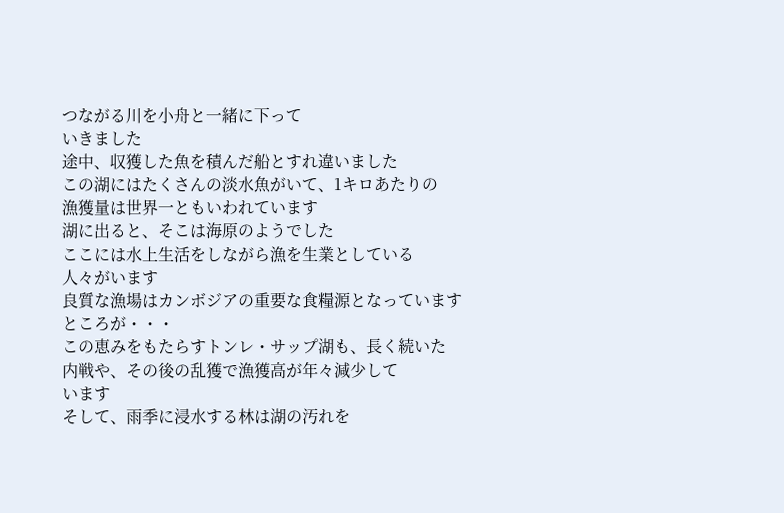つながる川を小舟と一緒に下って
いきました
途中、収獲した魚を積んだ船とすれ違いました
この湖にはたくさんの淡水魚がいて、1キロあたりの
漁獲量は世界一ともいわれています
湖に出ると、そこは海原のようでした
ここには水上生活をしながら漁を生業としている
人々がいます
良質な漁場はカンボジアの重要な食糧源となっています
ところが・・・
この恵みをもたらすトンレ・サップ湖も、長く続いた
内戦や、その後の乱獲で漁獲高が年々減少して
います
そして、雨季に浸水する林は湖の汚れを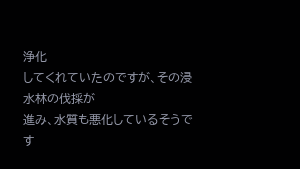浄化
してくれていたのですが、その浸水林の伐採が
進み、水質も悪化しているそうです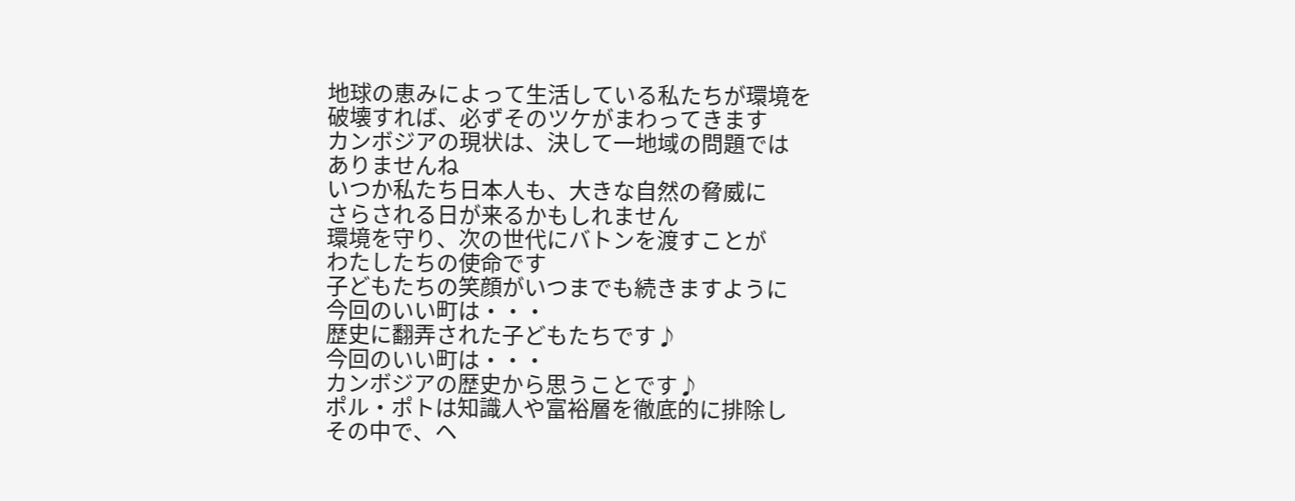地球の恵みによって生活している私たちが環境を
破壊すれば、必ずそのツケがまわってきます
カンボジアの現状は、決して一地域の問題では
ありませんね
いつか私たち日本人も、大きな自然の脅威に
さらされる日が来るかもしれません
環境を守り、次の世代にバトンを渡すことが
わたしたちの使命です
子どもたちの笑顔がいつまでも続きますように
今回のいい町は・・・
歴史に翻弄された子どもたちです♪
今回のいい町は・・・
カンボジアの歴史から思うことです♪
ポル・ポトは知識人や富裕層を徹底的に排除し
その中で、ヘ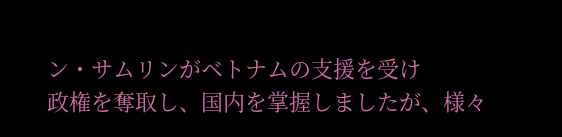ン・サムリンがベトナムの支援を受け
政権を奪取し、国内を掌握しましたが、様々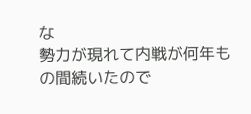な
勢力が現れて内戦が何年もの間続いたので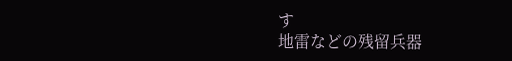す
地雷などの残留兵器